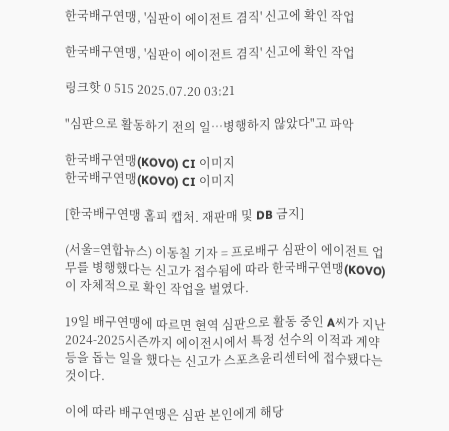한국배구연맹, '심판이 에이전트 겸직' 신고에 확인 작업

한국배구연맹, '심판이 에이전트 겸직' 신고에 확인 작업

링크핫 0 515 2025.07.20 03:21

"심판으로 활동하기 전의 일…병행하지 않았다"고 파악

한국배구연맹(KOVO) CI 이미지
한국배구연맹(KOVO) CI 이미지

[한국배구연맹 홈피 캡처. 재판매 및 DB 금지]

(서울=연합뉴스) 이동칠 기자 = 프로배구 심판이 에이전트 업무를 병행했다는 신고가 접수됨에 따라 한국배구연맹(KOVO)이 자체적으로 확인 작업을 벌였다.

19일 배구연맹에 따르면 현역 심판으로 활동 중인 A씨가 지난 2024-2025시즌까지 에이전시에서 특정 선수의 이적과 계약 등을 돕는 일을 했다는 신고가 스포츠윤리센터에 접수됐다는 것이다.

이에 따라 배구연맹은 심판 본인에게 해당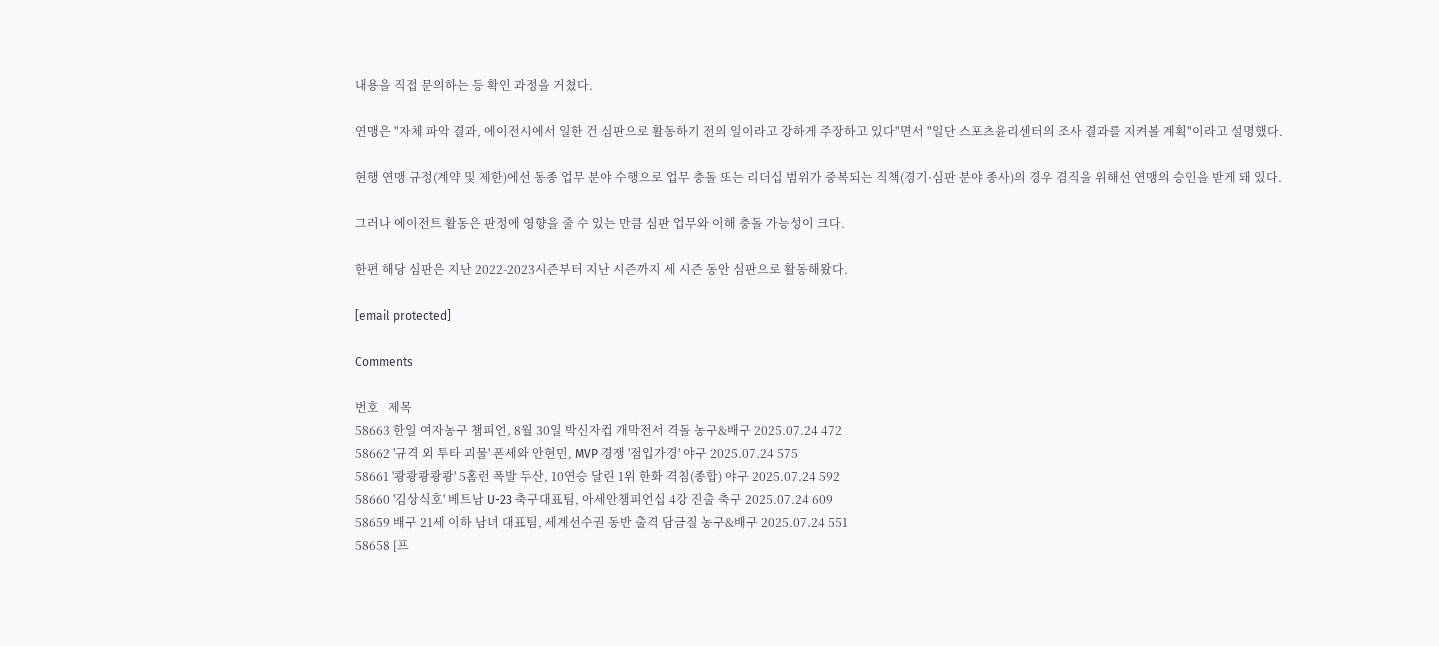내용을 직접 문의하는 등 확인 과정을 거쳤다.

연맹은 "자체 파악 결과, 에이전시에서 일한 건 심판으로 활동하기 전의 일이라고 강하게 주장하고 있다"면서 "일단 스포츠윤리센터의 조사 결과를 지켜볼 계획"이라고 설명했다.

현행 연맹 규정(계약 및 제한)에선 동종 업무 분야 수행으로 업무 충돌 또는 리더십 범위가 중복되는 직책(경기·심판 분야 종사)의 경우 겸직을 위해선 연맹의 승인을 받게 돼 있다.

그러나 에이전트 활동은 판정에 영향을 줄 수 있는 만큼 심판 업무와 이해 충돌 가능성이 크다.

한편 해당 심판은 지난 2022-2023시즌부터 지난 시즌까지 세 시즌 동안 심판으로 활동해왔다.

[email protected]

Comments

번호   제목
58663 한일 여자농구 챔피언, 8월 30일 박신자컵 개막전서 격돌 농구&배구 2025.07.24 472
58662 '규격 외 투타 괴물' 폰세와 안현민, MVP 경쟁 '점입가경' 야구 2025.07.24 575
58661 '쾅쾅쾅쾅쾅' 5홈런 폭발 두산, 10연승 달린 1위 한화 격침(종합) 야구 2025.07.24 592
58660 '김상식호' 베트남 U-23 축구대표팀, 아세안챔피언십 4강 진출 축구 2025.07.24 609
58659 배구 21세 이하 남녀 대표팀, 세계선수권 동반 출격 담금질 농구&배구 2025.07.24 551
58658 [프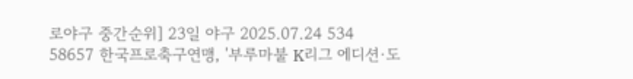로야구 중간순위] 23일 야구 2025.07.24 534
58657 한국프로축구연맹, '부루마불 K리그 에디션·도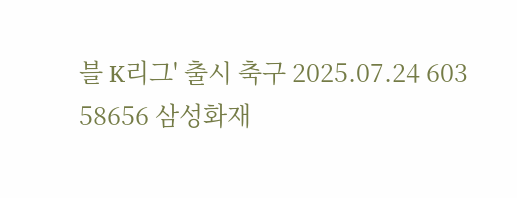블 K리그' 출시 축구 2025.07.24 603
58656 삼성화재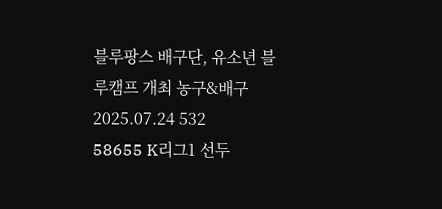블루팡스 배구단, 유소년 블루캠프 개최 농구&배구 2025.07.24 532
58655 K리그1 선두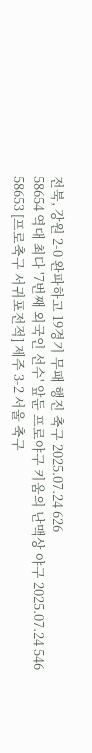전북, 강원 2-0 완파하고 19경기 무패 행진 축구 2025.07.24 626
58654 역대 최다 '7번째 외국인 선수' 앞둔 프로야구 키움의 난맥상 야구 2025.07.24 546
58653 [프로축구 서귀포전적] 제주 3-2 서울 축구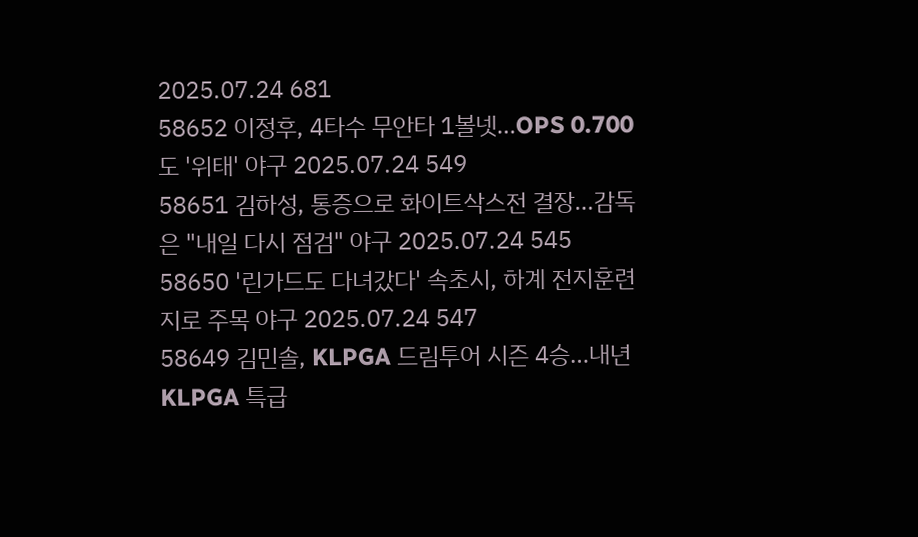2025.07.24 681
58652 이정후, 4타수 무안타 1볼넷…OPS 0.700도 '위태' 야구 2025.07.24 549
58651 김하성, 통증으로 화이트삭스전 결장…감독은 "내일 다시 점검" 야구 2025.07.24 545
58650 '린가드도 다녀갔다' 속초시, 하계 전지훈련지로 주목 야구 2025.07.24 547
58649 김민솔, KLPGA 드림투어 시즌 4승…내년 KLPGA 특급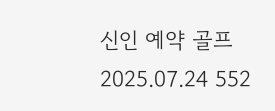신인 예약 골프 2025.07.24 552